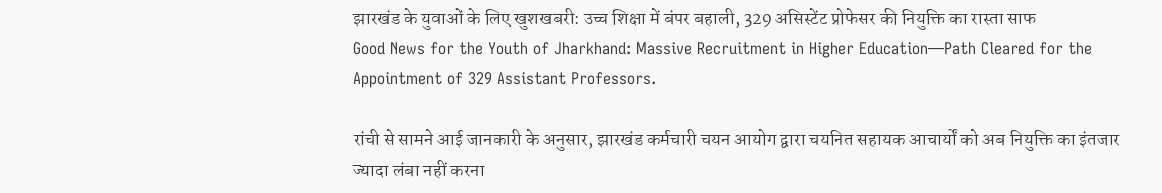झारखंड के युवाओं के लिए खुशखबरी: उच्च शिक्षा में बंपर बहाली, 329 असिस्टेंट प्रोफेसर की नियुक्ति का रास्ता साफ
Good News for the Youth of Jharkhand: Massive Recruitment in Higher Education—Path Cleared for the Appointment of 329 Assistant Professors.

रांची से सामने आई जानकारी के अनुसार, झारखंड कर्मचारी चयन आयोग द्वारा चयनित सहायक आचार्यों को अब नियुक्ति का इंतजार ज्यादा लंबा नहीं करना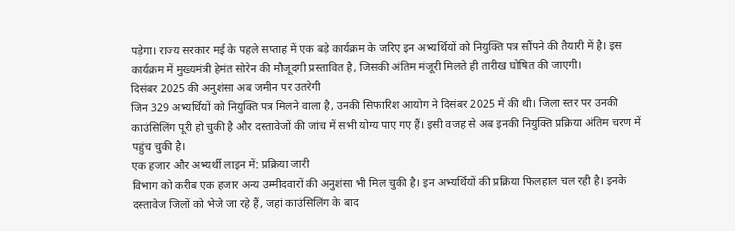पड़ेगा। राज्य सरकार मई के पहले सप्ताह में एक बड़े कार्यक्रम के जरिए इन अभ्यर्थियों को नियुक्ति पत्र सौंपने की तैयारी में है। इस कार्यक्रम में मुख्यमंत्री हेमंत सोरेन की मौजूदगी प्रस्तावित है, जिसकी अंतिम मंजूरी मिलते ही तारीख घोषित की जाएगी।
दिसंबर 2025 की अनुशंसा अब जमीन पर उतरेगी
जिन 329 अभ्यर्थियों को नियुक्ति पत्र मिलने वाला है, उनकी सिफारिश आयोग ने दिसंबर 2025 में की थी। जिला स्तर पर उनकी काउंसिलिंग पूरी हो चुकी है और दस्तावेजों की जांच में सभी योग्य पाए गए हैं। इसी वजह से अब इनकी नियुक्ति प्रक्रिया अंतिम चरण में पहुंच चुकी है।
एक हजार और अभ्यर्थी लाइन में: प्रक्रिया जारी
विभाग को करीब एक हजार अन्य उम्मीदवारों की अनुशंसा भी मिल चुकी है। इन अभ्यर्थियों की प्रक्रिया फिलहाल चल रही है। इनके दस्तावेज जिलों को भेजे जा रहे हैं, जहां काउंसिलिंग के बाद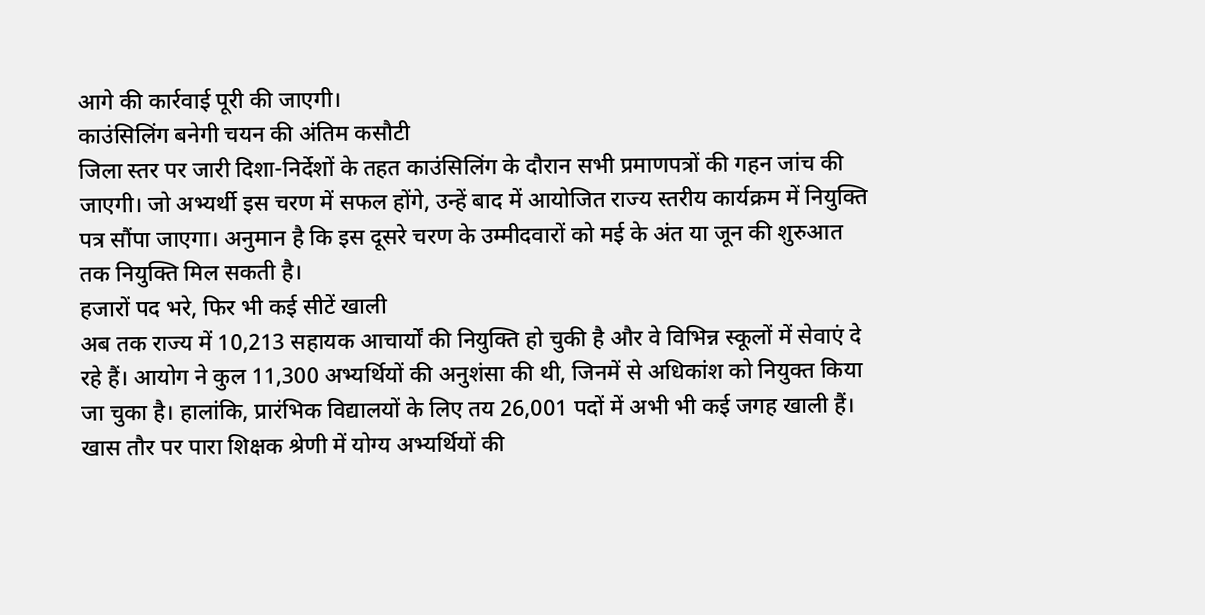आगे की कार्रवाई पूरी की जाएगी।
काउंसिलिंग बनेगी चयन की अंतिम कसौटी
जिला स्तर पर जारी दिशा-निर्देशों के तहत काउंसिलिंग के दौरान सभी प्रमाणपत्रों की गहन जांच की जाएगी। जो अभ्यर्थी इस चरण में सफल होंगे, उन्हें बाद में आयोजित राज्य स्तरीय कार्यक्रम में नियुक्ति पत्र सौंपा जाएगा। अनुमान है कि इस दूसरे चरण के उम्मीदवारों को मई के अंत या जून की शुरुआत तक नियुक्ति मिल सकती है।
हजारों पद भरे, फिर भी कई सीटें खाली
अब तक राज्य में 10,213 सहायक आचार्यों की नियुक्ति हो चुकी है और वे विभिन्न स्कूलों में सेवाएं दे रहे हैं। आयोग ने कुल 11,300 अभ्यर्थियों की अनुशंसा की थी, जिनमें से अधिकांश को नियुक्त किया जा चुका है। हालांकि, प्रारंभिक विद्यालयों के लिए तय 26,001 पदों में अभी भी कई जगह खाली हैं। खास तौर पर पारा शिक्षक श्रेणी में योग्य अभ्यर्थियों की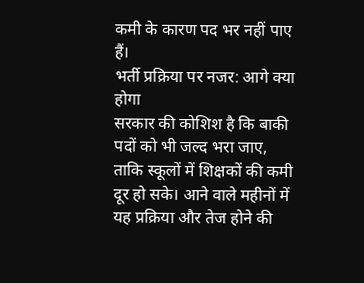कमी के कारण पद भर नहीं पाए हैं।
भर्ती प्रक्रिया पर नजर: आगे क्या होगा
सरकार की कोशिश है कि बाकी पदों को भी जल्द भरा जाए, ताकि स्कूलों में शिक्षकों की कमी दूर हो सके। आने वाले महीनों में यह प्रक्रिया और तेज होने की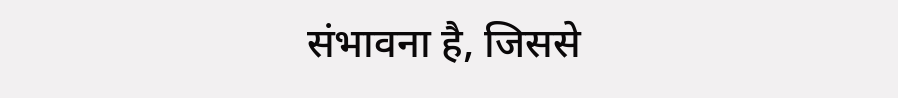संभावना है, जिससे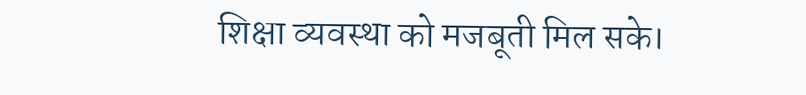शिक्षा व्यवस्था को मजबूती मिल सके।